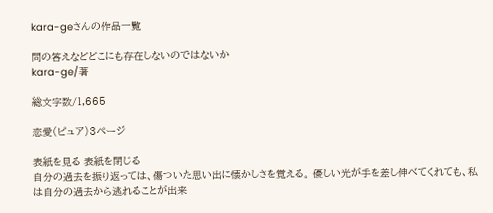kara-geさんの作品一覧

問の答えなどどこにも存在しないのではないか
kara-ge/著

総文字数/1,665

恋愛(ピュア)3ページ

表紙を見る 表紙を閉じる
自分の過去を振り返っては、傷ついた思い出に懐かしさを覚える。 優しい光が手を差し伸べてくれても、私は自分の過去から逃れることが出来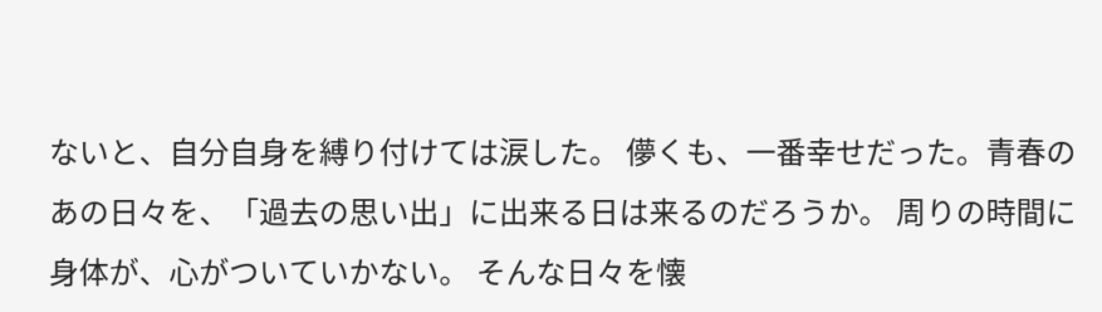ないと、自分自身を縛り付けては涙した。 儚くも、一番幸せだった。青春のあの日々を、「過去の思い出」に出来る日は来るのだろうか。 周りの時間に身体が、心がついていかない。 そんな日々を懐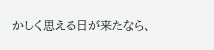かしく思える日が来たなら、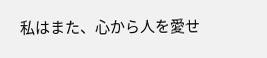私はまた、心から人を愛せ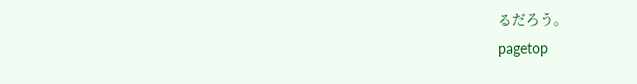るだろう。
pagetop